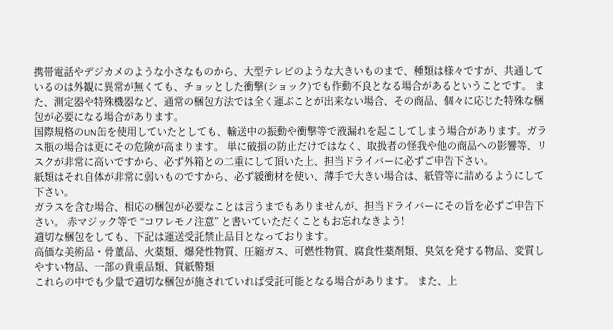携帯電話やデジカメのような小さなものから、大型テレビのような大きいものまで、種類は様々ですが、共通しているのは外観に異常が無くても、チョッとした衝撃(ショック)でも作動不良となる場合があるということです。 また、測定器や特殊機器など、通常の梱包方法では全く運ぶことが出来ない場合、その商品、個々に応じた特殊な梱包が必要になる場合があります。
国際規格のUN缶を使用していたとしても、輸送中の振動や衝撃等で液漏れを起こしてしまう場合があります。ガラス瓶の場合は更にその危険が高まります。 単に破損の防止だけではなく、取扱者の怪我や他の商品への影響等、リスクが非常に高いですから、必ず外箱との二重にして頂いた上、担当ドライバーに必ずご申告下さい。
紙類はそれ自体が非常に弱いものですから、必ず緩衝材を使い、薄手で大きい場合は、紙管等に詰めるようにして下さい。
ガラスを含む場合、相応の梱包が必要なことは言うまでもありませんが、担当ドライバーにその旨を必ずご申告下さい。 赤マジック等で “コワレモノ注意” と書いていただくこともお忘れなきよう!
適切な梱包をしても、下記は運送受託禁止品目となっております。
高価な美術品・骨董品、火薬類、爆発性物質、圧縮ガス、可燃性物質、腐食性薬剤類、臭気を発する物品、変質しやすい物品、一部の貴重品類、貨紙幣類
これらの中でも少量で適切な梱包が施されていれば受託可能となる場合があります。 また、上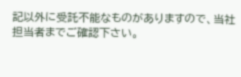記以外に受託不能なものがありますので、当社担当者までご確認下さい。